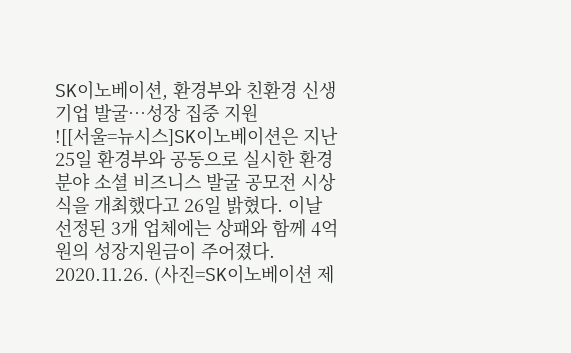SK이노베이션, 환경부와 친환경 신생기업 발굴…성장 집중 지원
![[서울=뉴시스]SK이노베이션은 지난 25일 환경부와 공동으로 실시한 환경분야 소셜 비즈니스 발굴 공모전 시상식을 개최했다고 26일 밝혔다. 이날 선정된 3개 업체에는 상패와 함께 4억원의 성장지원금이 주어졌다. 2020.11.26. (사진=SK이노베이션 제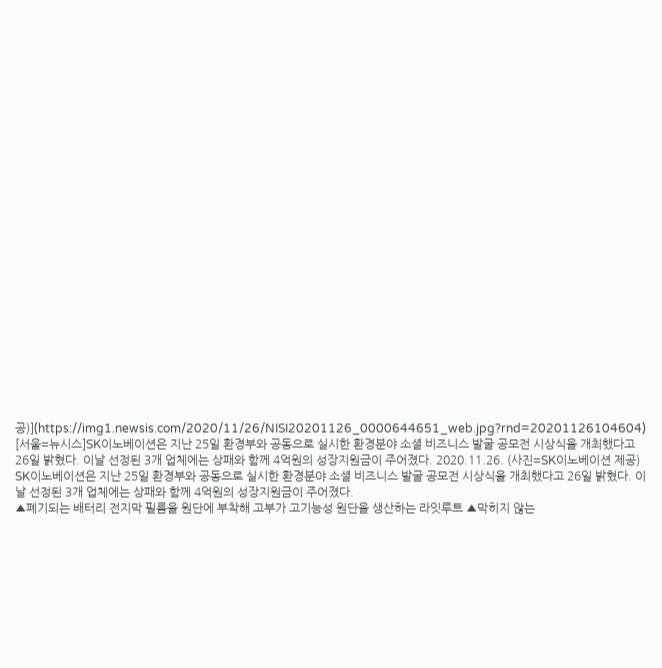공)](https://img1.newsis.com/2020/11/26/NISI20201126_0000644651_web.jpg?rnd=20201126104604)
[서울=뉴시스]SK이노베이션은 지난 25일 환경부와 공동으로 실시한 환경분야 소셜 비즈니스 발굴 공모전 시상식을 개최했다고 26일 밝혔다. 이날 선정된 3개 업체에는 상패와 함께 4억원의 성장지원금이 주어졌다. 2020.11.26. (사진=SK이노베이션 제공)
SK이노베이션은 지난 25일 환경부와 공동으로 실시한 환경분야 소셜 비즈니스 발굴 공모전 시상식을 개최했다고 26일 밝혔다. 이날 선정된 3개 업체에는 상패와 함께 4억원의 성장지원금이 주어졌다.
▲폐기되는 배터리 전지막 필름을 원단에 부착해 고부가 고기능성 원단을 생산하는 라잇루트 ▲막히지 않는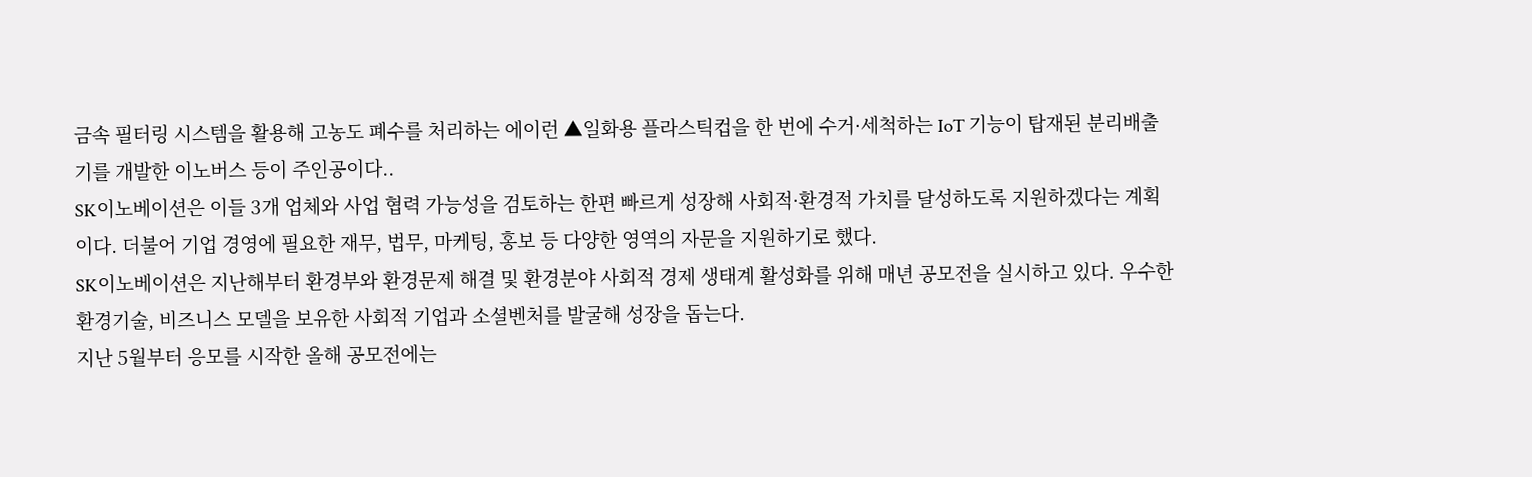금속 필터링 시스템을 활용해 고농도 폐수를 처리하는 에이런 ▲일화용 플라스틱컵을 한 번에 수거·세척하는 IoT 기능이 탑재된 분리배출기를 개발한 이노버스 등이 주인공이다..
SK이노베이션은 이들 3개 업체와 사업 협력 가능성을 검토하는 한편 빠르게 성장해 사회적·환경적 가치를 달성하도록 지원하겠다는 계획이다. 더불어 기업 경영에 필요한 재무, 법무, 마케팅, 홍보 등 다양한 영역의 자문을 지원하기로 했다.
SK이노베이션은 지난해부터 환경부와 환경문제 해결 및 환경분야 사회적 경제 생태계 활성화를 위해 매년 공모전을 실시하고 있다. 우수한 환경기술, 비즈니스 모델을 보유한 사회적 기업과 소셜벤처를 발굴해 성장을 돕는다.
지난 5월부터 응모를 시작한 올해 공모전에는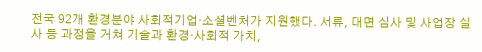전국 92개 환경분야 사회적기업·소셜벤처가 지원했다. 서류, 대면 심사 및 사업장 실사 등 과정을 거쳐 기술과 환경·사회적 가치,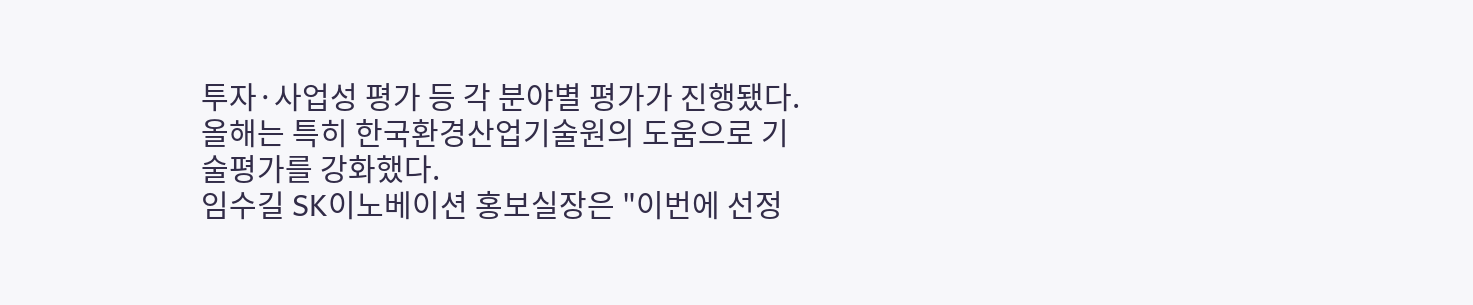투자·사업성 평가 등 각 분야별 평가가 진행됐다. 올해는 특히 한국환경산업기술원의 도움으로 기술평가를 강화했다.
임수길 SK이노베이션 홍보실장은 "이번에 선정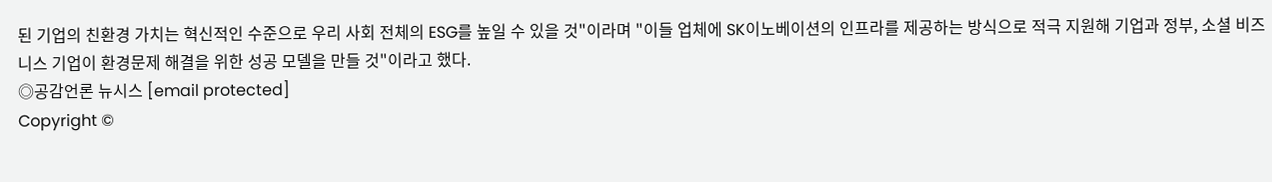된 기업의 친환경 가치는 혁신적인 수준으로 우리 사회 전체의 ESG를 높일 수 있을 것"이라며 "이들 업체에 SK이노베이션의 인프라를 제공하는 방식으로 적극 지원해 기업과 정부, 소셜 비즈니스 기업이 환경문제 해결을 위한 성공 모델을 만들 것"이라고 했다.
◎공감언론 뉴시스 [email protected]
Copyright ©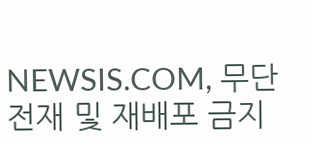NEWSIS.COM, 무단 전재 및 재배포 금지